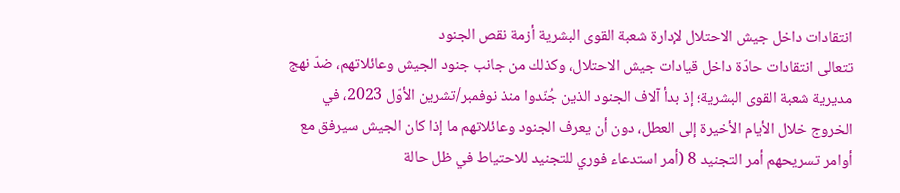انتقادات داخل جيش الاحتلال لإدارة شعبة القوى البشرية أزمة نقص الجنود
تتعالى انتقادات حادّة داخل قيادات جيش الاحتلال، وكذلك من جانب جنود الجيش وعائلاتهم، ضدّ نهج مديرية شعبة القوى البشرية؛ إذ بدأ آلاف الجنود الذين جُنّدوا منذ نوفمبر/تشرين الأوّل 2023، في الخروج خلال الأيام الأخيرة إلى العطل، دون أن يعرف الجنود وعائلاتهم ما إذا كان الجيش سيرفق مع أوامر تسريحهم أمر التجنيد 8 (أمر استدعاء فوري للتجنيد للاحتياط في ظل حالة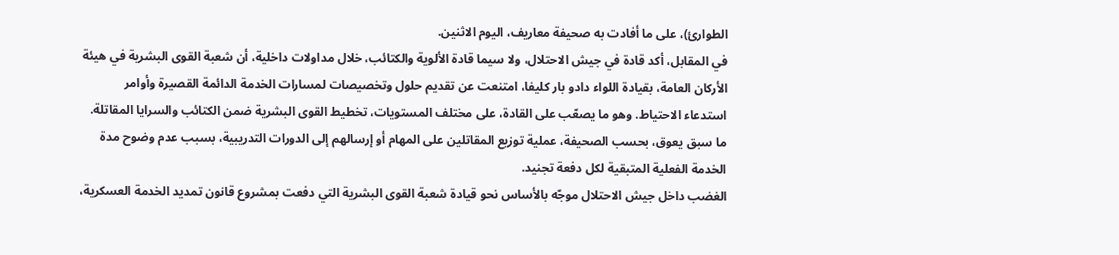الطوارئ)، على ما أفادت به صحيفة معاريف، اليوم الاثنين.
في المقابل، أكد قادة في جيش الاحتلال، ولا سيما قادة الألوية والكتائب، خلال مداولات داخلية، أن شعبة القوى البشرية في هيئة الأركان العامة، بقيادة اللواء دادو بار كليفا، امتنعت عن تقديم حلول وتخصيصات لمسارات الخدمة الدائمة القصيرة وأوامر استدعاء الاحتياط. وهو ما يصعّب على القادة، على مختلف المستويات، تخطيط القوى البشرية ضمن الكتائب والسرايا المقاتلة. ما سبق يعوق، بحسب الصحيفة، عملية توزيع المقاتلين على المهام أو إرسالهم إلى الدورات التدريبية، بسبب عدم وضوح مدة الخدمة الفعلية المتبقية لكل دفعة تجنيد.
الغضب داخل جيش الاحتلال موجّه بالأساس نحو قيادة شعبة القوى البشرية التي دفعت بمشروع قانون تمديد الخدمة العسكرية،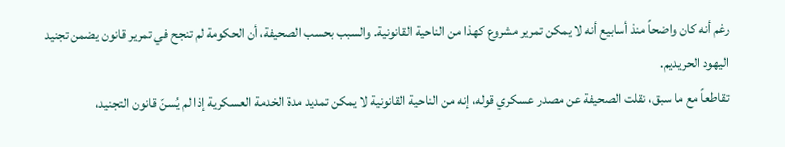رغم أنه كان واضحاً منذ أسابيع أنه لا يمكن تمرير مشروع كهذا من الناحية القانونية. والسبب بحسب الصحيفة، أن الحكومة لم تنجح في تمرير قانون يضمن تجنيد اليهود الحريديم.
تقاطعاً مع ما سبق، نقلت الصحيفة عن مصدر عسكري قوله، إنه من الناحية القانونية لا يمكن تمديد مدة الخدمة العسكرية إذا لم يُسنّ قانون التجنيد،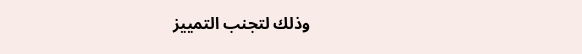وذلك لتجنب التمييز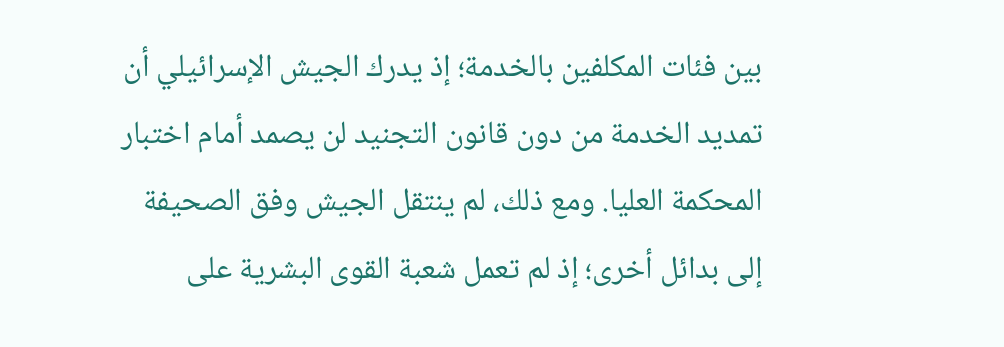بين فئات المكلفين بالخدمة؛ إذ يدرك الجيش الإسرائيلي أن تمديد الخدمة من دون قانون التجنيد لن يصمد أمام اختبار المحكمة العليا. ومع ذلك، لم ينتقل الجيش وفق الصحيفة إلى بدائل أخرى؛ إذ لم تعمل شعبة القوى البشرية على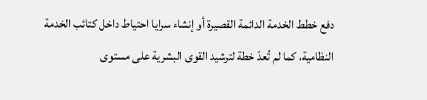دفع خطط الخدمة الدائمة القصيرة أو إنشاء سرايا احتياط داخل كتائب الخدمة النظامية، كما لم تُعدّ خطة لترشيد القوى البشرية على مستوى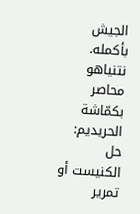الجيش بأكمله.
نتنياهو محاصر بكمّاشة الحريديم: حل الكنيست أو تمرير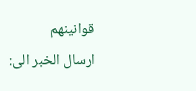قوانينهم
ارسال الخبر الى: